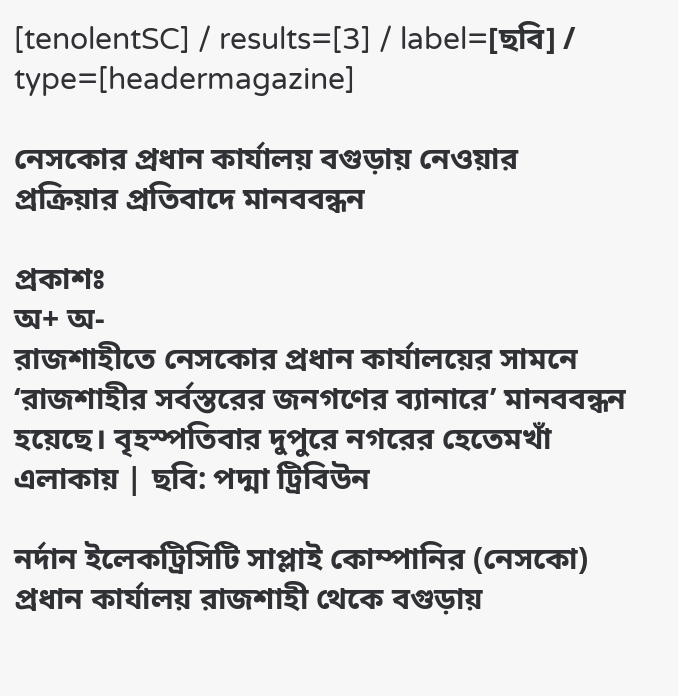[tenolentSC] / results=[3] / label=[ছবি] / type=[headermagazine]

নেসকোর প্রধান কার্যালয় বগুড়ায় নেওয়ার প্রক্রিয়ার প্রতিবাদে মানববন্ধন

প্রকাশঃ
অ+ অ-
রাজশাহীতে নেসকোর প্রধান কার্যালয়ের সামনে ‘রাজশাহীর সর্বস্তরের জনগণের ব্যানারে’ মানববন্ধন হয়েছে। বৃহস্পতিবার দুপুরে নগরের হেতেমখাঁ এলাকায় | ছবি: পদ্মা ট্রিবিউন

নর্দান ইলেকট্রিসিটি সাপ্লাই কোম্পানির (নেসকো) প্রধান কার্যালয় রাজশাহী থেকে বগুড়ায়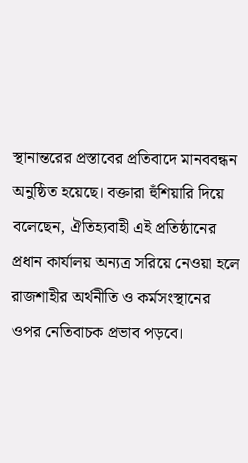স্থানান্তরের প্রস্তাবের প্রতিবাদে মানববন্ধন অনুষ্ঠিত হয়েছে। বক্তারা হুঁশিয়ারি দিয়ে বলেছেন, ঐতিহ্যবাহী এই প্রতিষ্ঠানের প্রধান কার্যালয় অন্যত্র সরিয়ে নেওয়া হলে রাজশাহীর অর্থনীতি ও কর্মসংস্থানের ওপর নেতিবাচক প্রভাব পড়বে।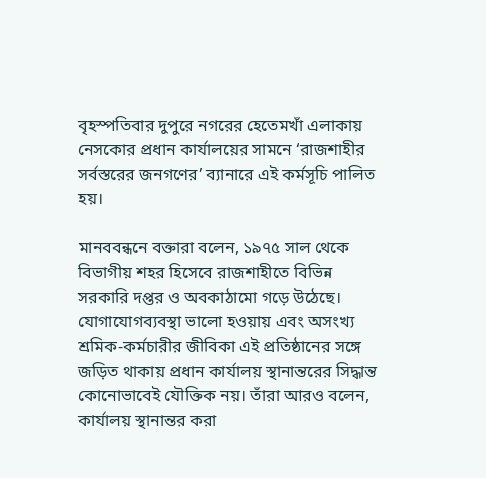বৃহস্পতিবার দুপুরে নগরের হেতেমখাঁ এলাকায় নেসকোর প্রধান কার্যালয়ের সামনে ‘রাজশাহীর সর্বস্তরের জনগণের’ ব্যানারে এই কর্মসূচি পালিত হয়।

মানববন্ধনে বক্তারা বলেন, ১৯৭৫ সাল থেকে বিভাগীয় শহর হিসেবে রাজশাহীতে বিভিন্ন সরকারি দপ্তর ও অবকাঠামো গড়ে উঠেছে। যোগাযোগব্যবস্থা ভালো হওয়ায় এবং অসংখ্য শ্রমিক-কর্মচারীর জীবিকা এই প্রতিষ্ঠানের সঙ্গে জড়িত থাকায় প্রধান কার্যালয় স্থানান্তরের সিদ্ধান্ত কোনোভাবেই যৌক্তিক নয়। তাঁরা আরও বলেন, কার্যালয় স্থানান্তর করা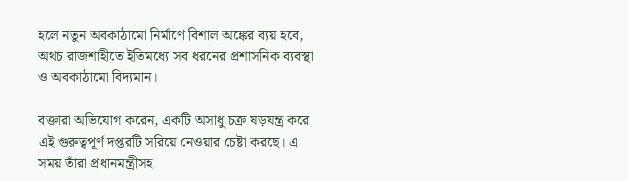হলে নতুন অবকাঠামো নির্মাণে বিশাল অঙ্কের ব্যয় হবে, অথচ রাজশাহীতে ইতিমধ্যে সব ধরনের প্রশাসনিক ব্যবস্থা ও অবকাঠামো বিদ্যমান।

বক্তারা অভিযোগ করেন, একটি অসাধু চক্র ষড়যন্ত্র করে এই গুরুত্বপূর্ণ দপ্তরটি সরিয়ে নেওয়ার চেষ্টা করছে। এ সময় তাঁরা প্রধানমন্ত্রীসহ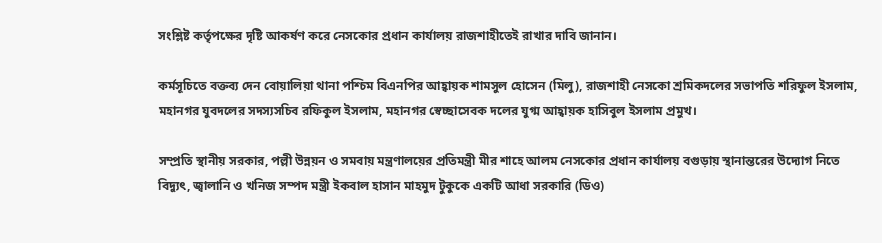সংশ্লিষ্ট কর্তৃপক্ষের দৃষ্টি আকর্ষণ করে নেসকোর প্রধান কার্যালয় রাজশাহীতেই রাখার দাবি জানান।

কর্মসূচিতে বক্তব্য দেন বোয়ালিয়া থানা পশ্চিম বিএনপির আহ্বায়ক শামসুল হোসেন (মিলু), রাজশাহী নেসকো শ্রমিকদলের সভাপতি শরিফুল ইসলাম, মহানগর যুবদলের সদস্যসচিব রফিকুল ইসলাম, মহানগর স্বেচ্ছাসেবক দলের যুগ্ম আহ্বায়ক হাসিবুল ইসলাম প্রমুখ।

সম্প্রতি স্থানীয় সরকার, পল্লী উন্নয়ন ও সমবায় মন্ত্রণালয়ের প্রতিমন্ত্রী মীর শাহে আলম নেসকোর প্রধান কার্যালয় বগুড়ায় স্থানান্তরের উদ্যোগ নিতে বিদ্যুৎ, জ্বালানি ও খনিজ সম্পদ মন্ত্রী ইকবাল হাসান মাহমুদ টুকুকে একটি আধা সরকারি (ডিও)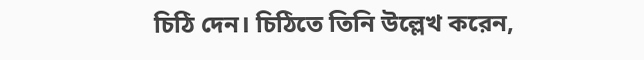চিঠি দেন। চিঠিতে তিনি উল্লেখ করেন,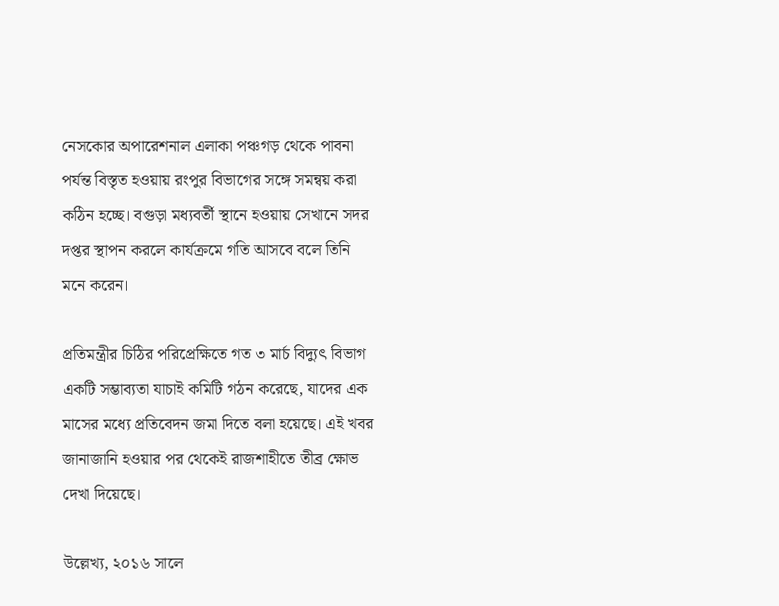নেসকোর অপারেশনাল এলাকা পঞ্চগড় থেকে পাবনা পর্যন্ত বিস্তৃত হওয়ায় রংপুর বিভাগের সঙ্গে সমন্বয় করা কঠিন হচ্ছে। বগুড়া মধ্যবর্তী স্থানে হওয়ায় সেখানে সদর দপ্তর স্থাপন করলে কার্যক্রমে গতি আসবে বলে তিনি মনে করেন।

প্রতিমন্ত্রীর চিঠির পরিপ্রেক্ষিতে গত ৩ মার্চ বিদ্যুৎ বিভাগ একটি সম্ভাব্যতা যাচাই কমিটি গঠন করেছে, যাদের এক মাসের মধ্যে প্রতিবেদন জমা দিতে বলা হয়েছে। এই খবর জানাজানি হওয়ার পর থেকেই রাজশাহীতে তীব্র ক্ষোভ দেখা দিয়েছে।

উল্লেখ্য, ২০১৬ সালে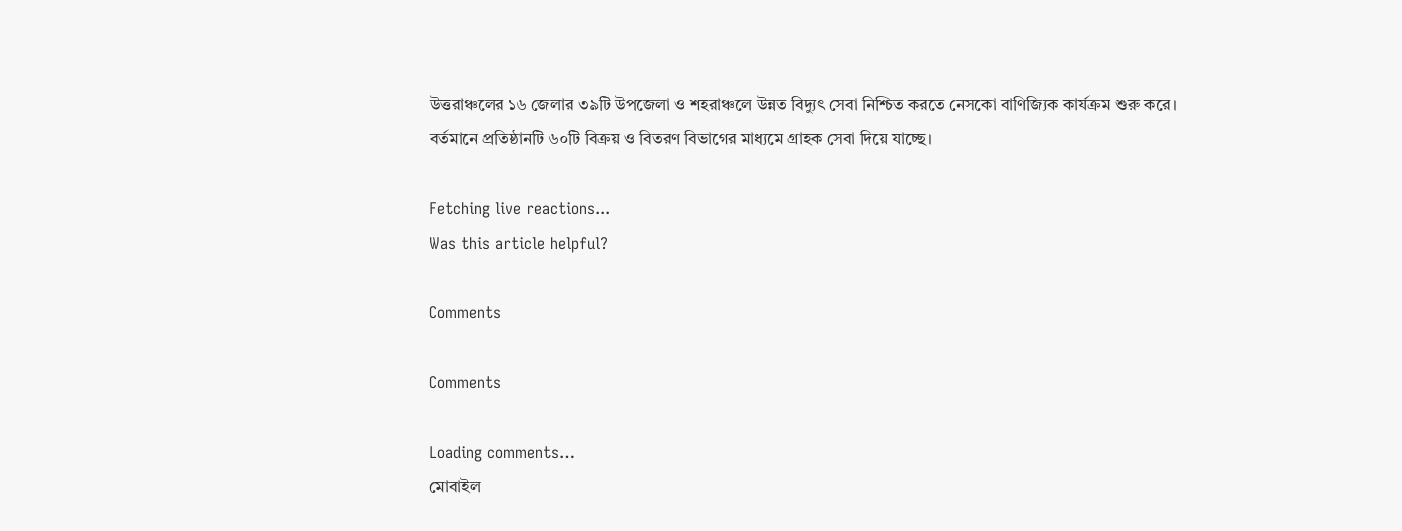উত্তরাঞ্চলের ১৬ জেলার ৩৯টি উপজেলা ও শহরাঞ্চলে উন্নত বিদ্যুৎ সেবা নিশ্চিত করতে নেসকো বাণিজ্যিক কার্যক্রম শুরু করে। বর্তমানে প্রতিষ্ঠানটি ৬০টি বিক্রয় ও বিতরণ বিভাগের মাধ্যমে গ্রাহক সেবা দিয়ে যাচ্ছে।

Fetching live reactions...
Was this article helpful?

Comments

Comments

Loading comments…
মোবাইল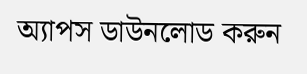অ্যাপস ডাউনলোড করুন